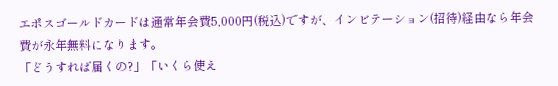エポスゴールドカードは通常年会費5,000円(税込)ですが、インビテーション(招待)経由なら年会費が永年無料になります。
「どうすれば届くの?」「いくら使え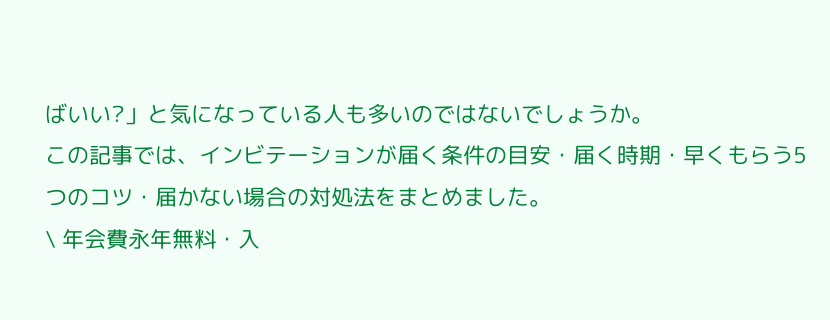ばいい?」と気になっている人も多いのではないでしょうか。
この記事では、インビテーションが届く条件の目安・届く時期・早くもらう5つのコツ・届かない場合の対処法をまとめました。
\ 年会費永年無料・入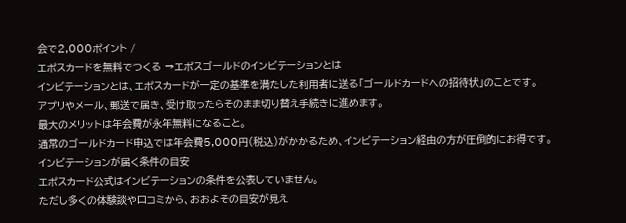会で2,000ポイント /
エポスカードを無料でつくる →エポスゴールドのインビテーションとは
インビテーションとは、エポスカードが一定の基準を満たした利用者に送る「ゴールドカードへの招待状」のことです。
アプリやメール、郵送で届き、受け取ったらそのまま切り替え手続きに進めます。
最大のメリットは年会費が永年無料になること。
通常のゴールドカード申込では年会費5,000円(税込)がかかるため、インビテーション経由の方が圧倒的にお得です。
インビテーションが届く条件の目安
エポスカード公式はインビテーションの条件を公表していません。
ただし多くの体験談や口コミから、おおよその目安が見え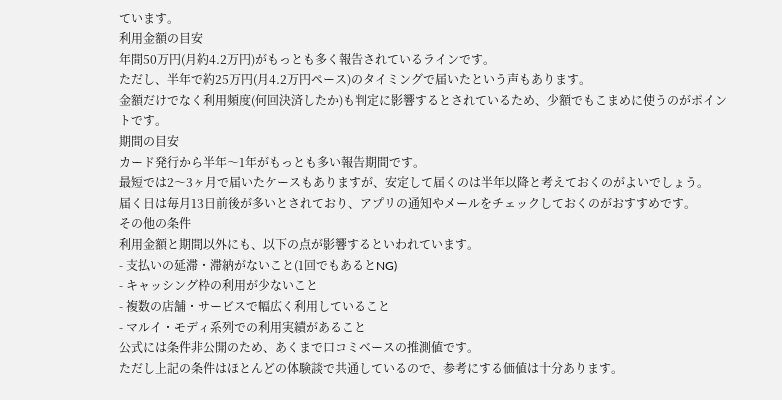ています。
利用金額の目安
年間50万円(月約4.2万円)がもっとも多く報告されているラインです。
ただし、半年で約25万円(月4.2万円ペース)のタイミングで届いたという声もあります。
金額だけでなく利用頻度(何回決済したか)も判定に影響するとされているため、少額でもこまめに使うのがポイントです。
期間の目安
カード発行から半年〜1年がもっとも多い報告期間です。
最短では2〜3ヶ月で届いたケースもありますが、安定して届くのは半年以降と考えておくのがよいでしょう。
届く日は毎月13日前後が多いとされており、アプリの通知やメールをチェックしておくのがおすすめです。
その他の条件
利用金額と期間以外にも、以下の点が影響するといわれています。
- 支払いの延滞・滞納がないこと(1回でもあるとNG)
- キャッシング枠の利用が少ないこと
- 複数の店舗・サービスで幅広く利用していること
- マルイ・モディ系列での利用実績があること
公式には条件非公開のため、あくまで口コミベースの推測値です。
ただし上記の条件はほとんどの体験談で共通しているので、参考にする価値は十分あります。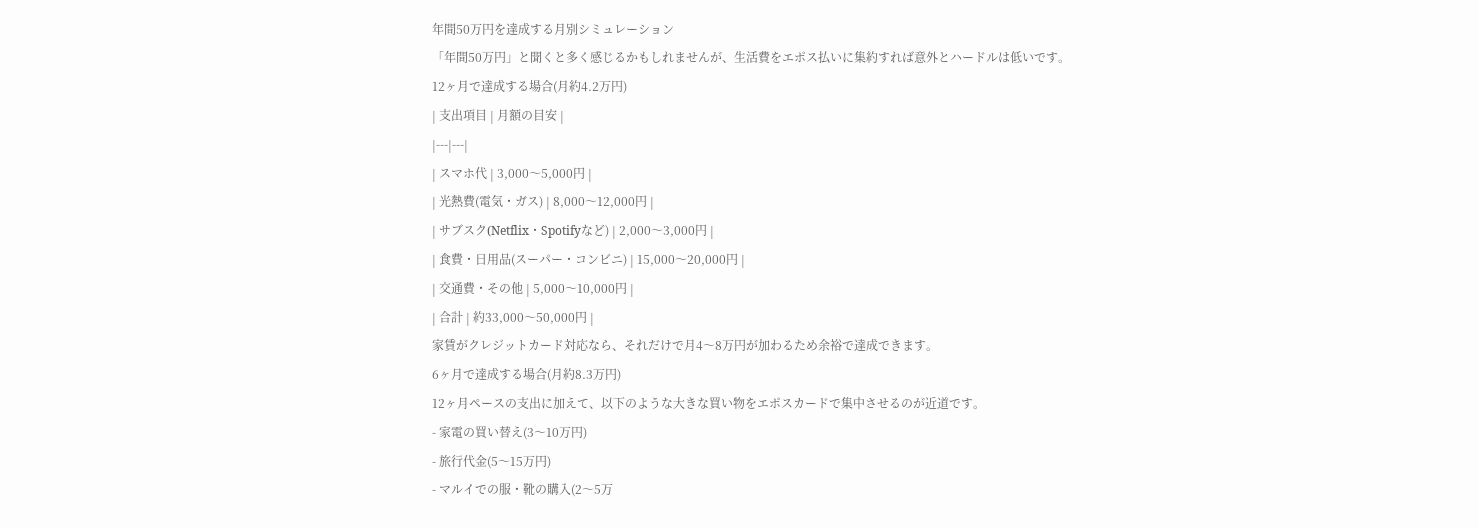年間50万円を達成する月別シミュレーション
「年間50万円」と聞くと多く感じるかもしれませんが、生活費をエポス払いに集約すれば意外とハードルは低いです。
12ヶ月で達成する場合(月約4.2万円)
| 支出項目 | 月額の目安 |
|---|---|
| スマホ代 | 3,000〜5,000円 |
| 光熱費(電気・ガス) | 8,000〜12,000円 |
| サブスク(Netflix・Spotifyなど) | 2,000〜3,000円 |
| 食費・日用品(スーパー・コンビニ) | 15,000〜20,000円 |
| 交通費・その他 | 5,000〜10,000円 |
| 合計 | 約33,000〜50,000円 |
家賃がクレジットカード対応なら、それだけで月4〜8万円が加わるため余裕で達成できます。
6ヶ月で達成する場合(月約8.3万円)
12ヶ月ペースの支出に加えて、以下のような大きな買い物をエポスカードで集中させるのが近道です。
- 家電の買い替え(3〜10万円)
- 旅行代金(5〜15万円)
- マルイでの服・靴の購入(2〜5万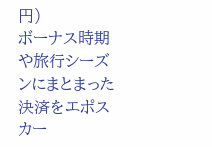円)
ボーナス時期や旅行シーズンにまとまった決済をエポスカー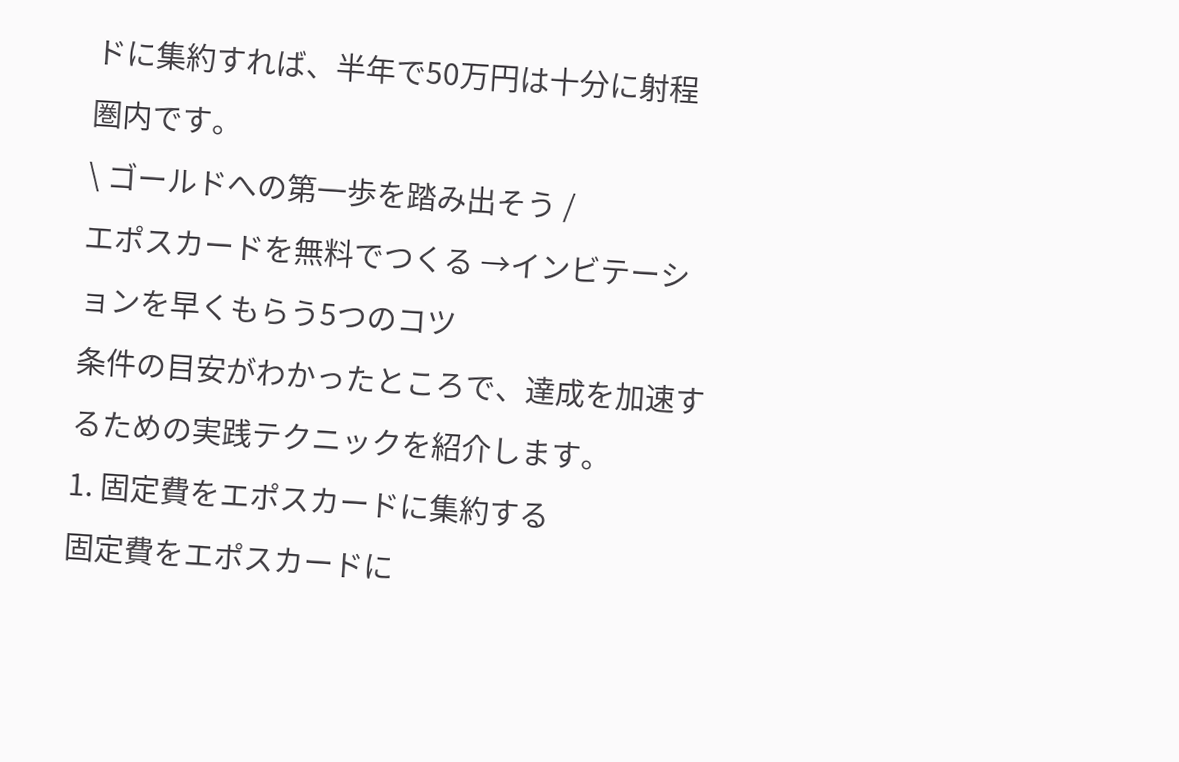ドに集約すれば、半年で50万円は十分に射程圏内です。
\ ゴールドへの第一歩を踏み出そう /
エポスカードを無料でつくる →インビテーションを早くもらう5つのコツ
条件の目安がわかったところで、達成を加速するための実践テクニックを紹介します。
1. 固定費をエポスカードに集約する
固定費をエポスカードに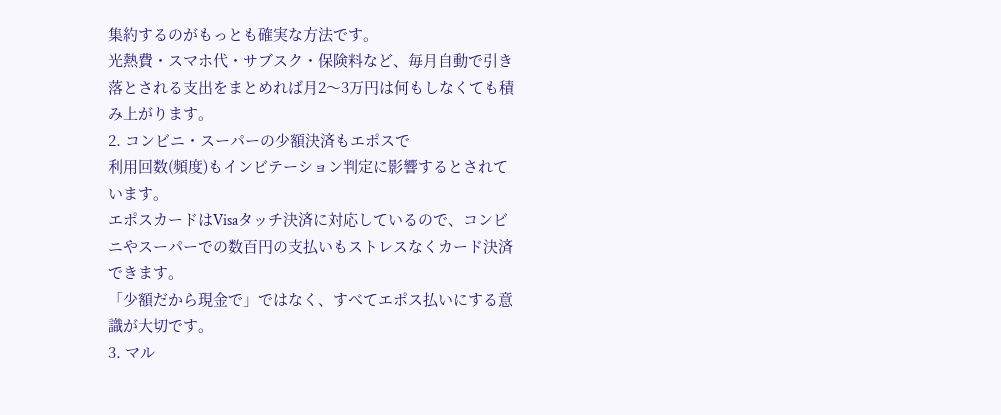集約するのがもっとも確実な方法です。
光熱費・スマホ代・サブスク・保険料など、毎月自動で引き落とされる支出をまとめれば月2〜3万円は何もしなくても積み上がります。
2. コンビニ・スーパーの少額決済もエポスで
利用回数(頻度)もインビテーション判定に影響するとされています。
エポスカードはVisaタッチ決済に対応しているので、コンビニやスーパーでの数百円の支払いもストレスなくカード決済できます。
「少額だから現金で」ではなく、すべてエポス払いにする意識が大切です。
3. マル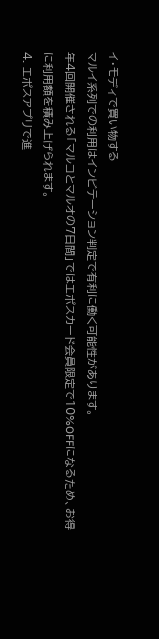イ・モディで買い物する
マルイ系列での利用はインビテーション判定で有利に働く可能性があります。
年4回開催される「マルコとマルオの7日間」ではエポスカード会員限定で10%OFFになるため、お得に利用額を積み上げられます。
4. エポスアプリで進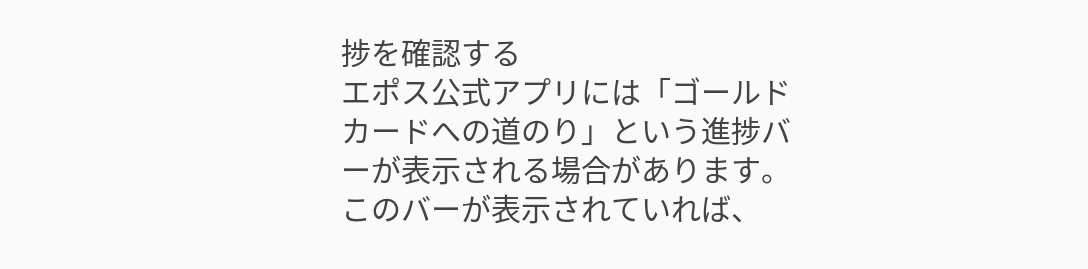捗を確認する
エポス公式アプリには「ゴールドカードへの道のり」という進捗バーが表示される場合があります。
このバーが表示されていれば、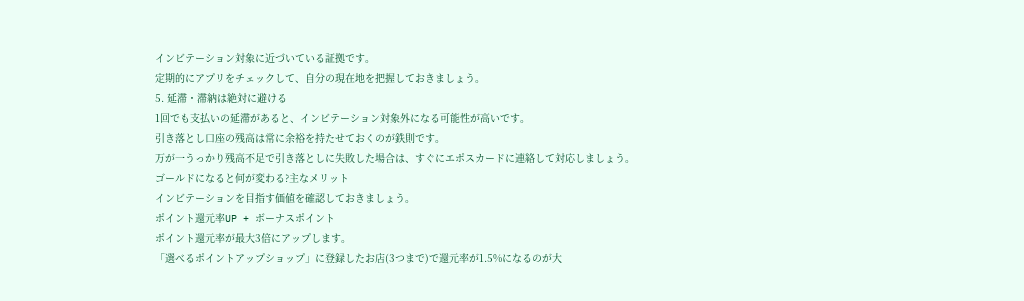インビテーション対象に近づいている証拠です。
定期的にアプリをチェックして、自分の現在地を把握しておきましょう。
5. 延滞・滞納は絶対に避ける
1回でも支払いの延滞があると、インビテーション対象外になる可能性が高いです。
引き落とし口座の残高は常に余裕を持たせておくのが鉄則です。
万が一うっかり残高不足で引き落としに失敗した場合は、すぐにエポスカードに連絡して対応しましょう。
ゴールドになると何が変わる?主なメリット
インビテーションを目指す価値を確認しておきましょう。
ポイント還元率UP + ボーナスポイント
ポイント還元率が最大3倍にアップします。
「選べるポイントアップショップ」に登録したお店(3つまで)で還元率が1.5%になるのが大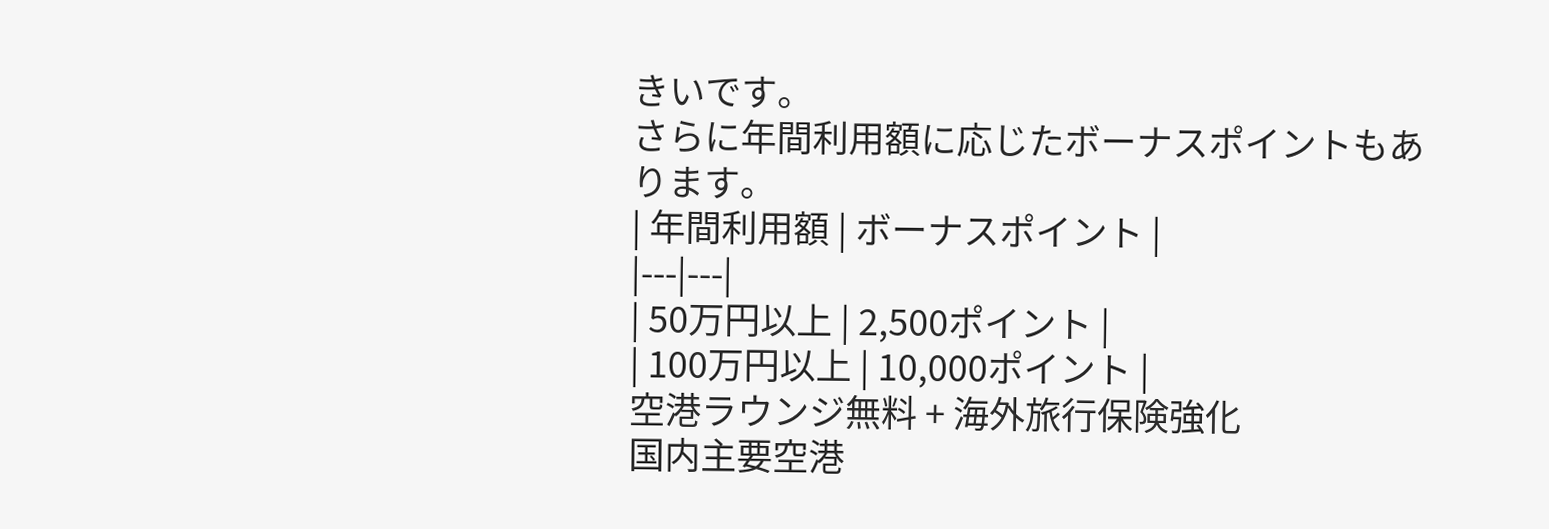きいです。
さらに年間利用額に応じたボーナスポイントもあります。
| 年間利用額 | ボーナスポイント |
|---|---|
| 50万円以上 | 2,500ポイント |
| 100万円以上 | 10,000ポイント |
空港ラウンジ無料 + 海外旅行保険強化
国内主要空港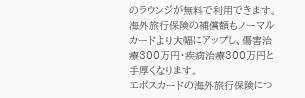のラウンジが無料で利用できます。
海外旅行保険の補償額もノーマルカードより大幅にアップし、傷害治療300万円・疾病治療300万円と手厚くなります。
エポスカードの海外旅行保険につ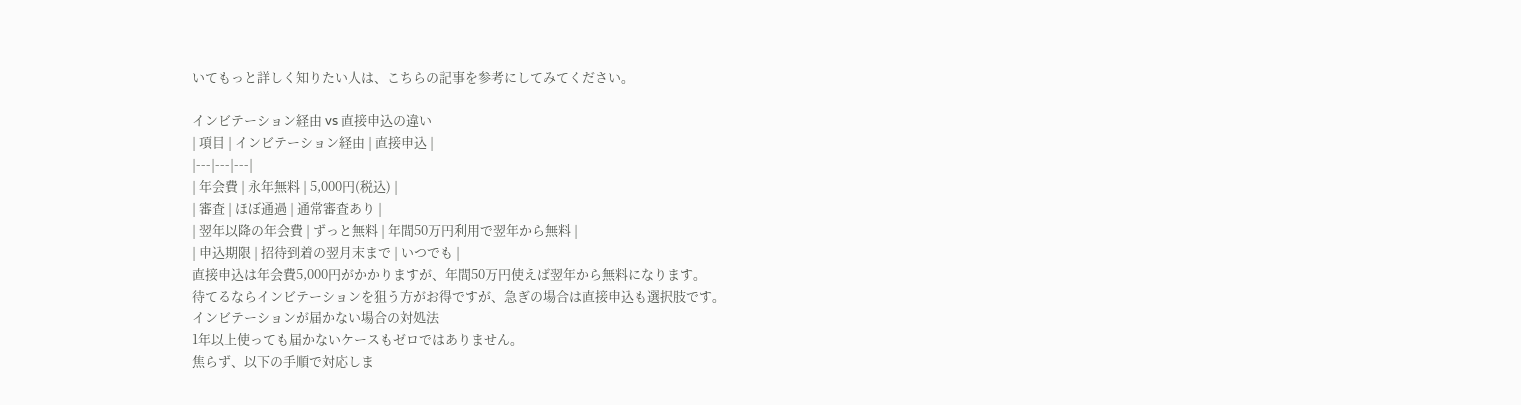いてもっと詳しく知りたい人は、こちらの記事を参考にしてみてください。

インビテーション経由 vs 直接申込の違い
| 項目 | インビテーション経由 | 直接申込 |
|---|---|---|
| 年会費 | 永年無料 | 5,000円(税込) |
| 審査 | ほぼ通過 | 通常審査あり |
| 翌年以降の年会費 | ずっと無料 | 年間50万円利用で翌年から無料 |
| 申込期限 | 招待到着の翌月末まで | いつでも |
直接申込は年会費5,000円がかかりますが、年間50万円使えば翌年から無料になります。
待てるならインビテーションを狙う方がお得ですが、急ぎの場合は直接申込も選択肢です。
インビテーションが届かない場合の対処法
1年以上使っても届かないケースもゼロではありません。
焦らず、以下の手順で対応しま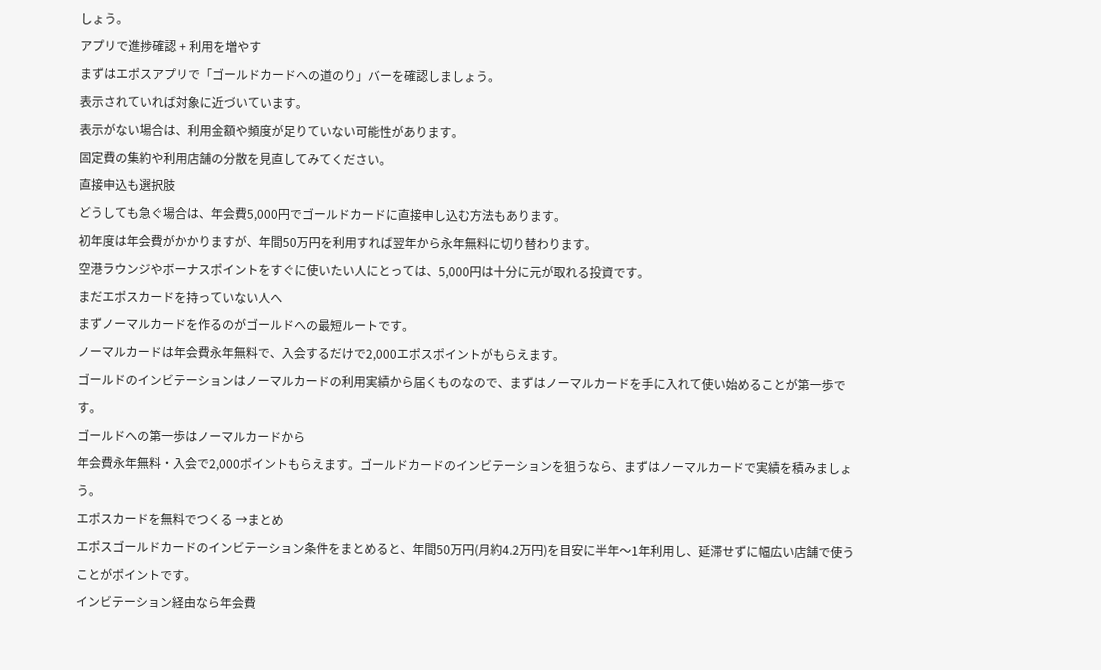しょう。
アプリで進捗確認 + 利用を増やす
まずはエポスアプリで「ゴールドカードへの道のり」バーを確認しましょう。
表示されていれば対象に近づいています。
表示がない場合は、利用金額や頻度が足りていない可能性があります。
固定費の集約や利用店舗の分散を見直してみてください。
直接申込も選択肢
どうしても急ぐ場合は、年会費5,000円でゴールドカードに直接申し込む方法もあります。
初年度は年会費がかかりますが、年間50万円を利用すれば翌年から永年無料に切り替わります。
空港ラウンジやボーナスポイントをすぐに使いたい人にとっては、5,000円は十分に元が取れる投資です。
まだエポスカードを持っていない人へ
まずノーマルカードを作るのがゴールドへの最短ルートです。
ノーマルカードは年会費永年無料で、入会するだけで2,000エポスポイントがもらえます。
ゴールドのインビテーションはノーマルカードの利用実績から届くものなので、まずはノーマルカードを手に入れて使い始めることが第一歩です。
ゴールドへの第一歩はノーマルカードから
年会費永年無料・入会で2,000ポイントもらえます。ゴールドカードのインビテーションを狙うなら、まずはノーマルカードで実績を積みましょう。
エポスカードを無料でつくる →まとめ
エポスゴールドカードのインビテーション条件をまとめると、年間50万円(月約4.2万円)を目安に半年〜1年利用し、延滞せずに幅広い店舗で使うことがポイントです。
インビテーション経由なら年会費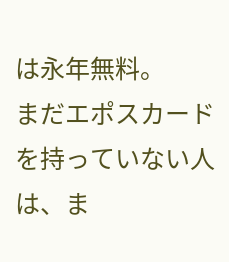は永年無料。
まだエポスカードを持っていない人は、ま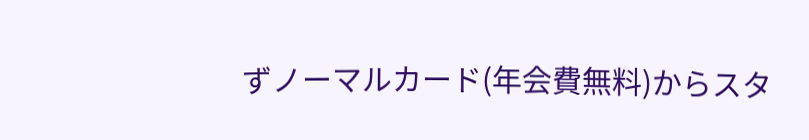ずノーマルカード(年会費無料)からスタ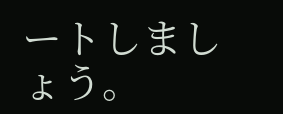ートしましょう。